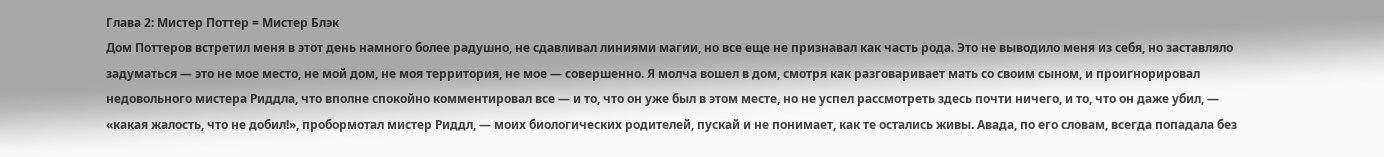Глава 2: Мистер Поттер = Мистер Блэк
Дом Поттеров встретил меня в этот день намного более радушно, не сдавливал линиями магии, но все еще не признавал как часть рода. Это не выводило меня из себя, но заставляло задуматься — это не мое место, не мой дом, не моя территория, не мое — совершенно. Я молча вошел в дом, смотря как разговаривает мать со своим сыном, и проигнорировал недовольного мистера Риддла, что вполне спокойно комментировал все — и то, что он уже был в этом месте, но не успел рассмотреть здесь почти ничего, и то, что он даже убил, — «какая жалость, что не добил!», пробормотал мистер Риддл, — моих биологических родителей, пускай и не понимает, как те остались живы. Авада, по его словам, всегда попадала без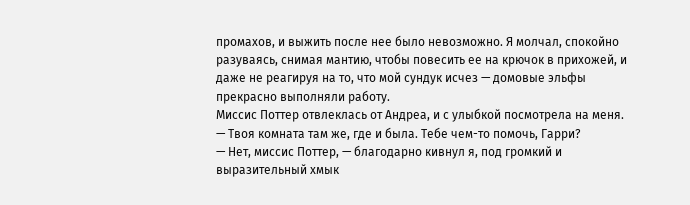промахов, и выжить после нее было невозможно. Я молчал, спокойно разуваясь, снимая мантию, чтобы повесить ее на крючок в прихожей, и даже не реагируя на то, что мой сундук исчез — домовые эльфы прекрасно выполняли работу.
Миссис Поттер отвлеклась от Андреа, и с улыбкой посмотрела на меня.
— Твоя комната там же, где и была. Тебе чем-то помочь, Гарри?
— Нет, миссис Поттер, — благодарно кивнул я, под громкий и выразительный хмык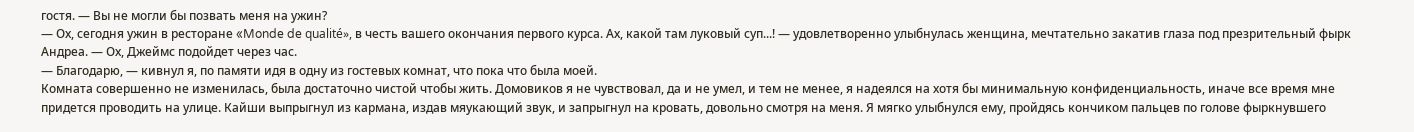гостя. — Вы не могли бы позвать меня на ужин?
— Ох, сегодня ужин в ресторане «Monde de qualité», в честь вашего окончания первого курса. Ах, какой там луковый суп...! — удовлетворенно улыбнулась женщина, мечтательно закатив глаза под презрительный фырк Андреа. — Ох, Джеймс подойдет через час.
— Благодарю, — кивнул я, по памяти идя в одну из гостевых комнат, что пока что была моей.
Комната совершенно не изменилась, была достаточно чистой чтобы жить. Домовиков я не чувствовал, да и не умел, и тем не менее, я надеялся на хотя бы минимальную конфиденциальность, иначе все время мне придется проводить на улице. Кайши выпрыгнул из кармана, издав мяукающий звук, и запрыгнул на кровать, довольно смотря на меня. Я мягко улыбнулся ему, пройдясь кончиком пальцев по голове фыркнувшего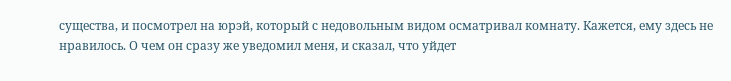существа, и посмотрел на юрэй, который с недовольным видом осматривал комнату. Кажется, ему здесь не нравилось. О чем он сразу же уведомил меня, и сказал, что уйдет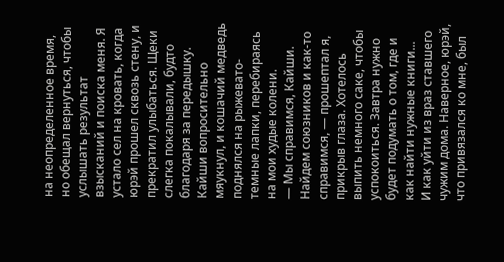на неопределенное время, но обещал вернуться, чтобы услышать результат взысканий и поиска меня. Я устало сел на кровать, когда юрэй прошел сквозь стену, и прекратил улыбаться. Щеки слегка покалывали, будто благодаря за передышку. Кайши вопросительно мяукнул, и кошачий медведь поднялся на рыжевато-темные лапки, перебираясь на мои худые колени.
— Мы справимся, Кайши. Найдем союзников и как-то справимся, — прошептал я, прикрыв глаза. Хотелось выпить немного саке, чтобы успокоиться. Завтра нужно будет подумать о том, где и как найти нужные книги...
И как уйти из враз ставшего чужим дома. Наверное, юрэй, что привязался ко мне, был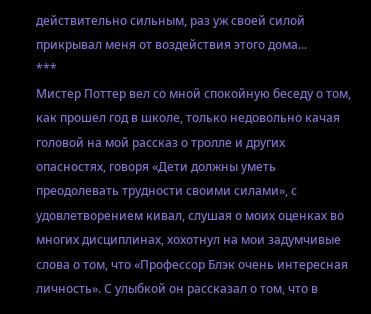действительно сильным, раз уж своей силой прикрывал меня от воздействия этого дома...
***
Мистер Поттер вел со мной спокойную беседу о том, как прошел год в школе, только недовольно качая головой на мой рассказ о тролле и других опасностях, говоря «Дети должны уметь преодолевать трудности своими силами», с удовлетворением кивал, слушая о моих оценках во многих дисциплинах, хохотнул на мои задумчивые слова о том, что «Профессор Блэк очень интересная личность». С улыбкой он рассказал о том, что в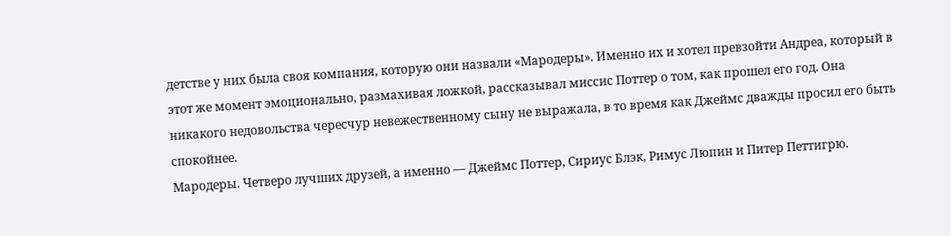детстве у них была своя компания, которую они назвали «Мародеры». Именно их и хотел превзойти Андреа, который в этот же момент эмоционально, размахивая ложкой, рассказывал миссис Поттер о том, как прошел его год. Она никакого недовольства чересчур невежественному сыну не выражала, в то время как Джеймс дважды просил его быть спокойнее.
Мародеры. Четверо лучших друзей, а именно — Джеймс Поттер, Сириус Блэк, Римус Люпин и Питер Петтигрю.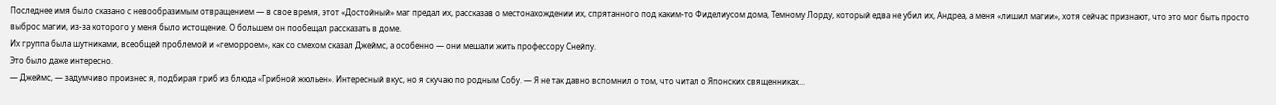Последнее имя было сказано с невообразимым отвращением — в свое время, этот «Достойный» маг предал их, рассказав о местонахождении их, спрятанного под каким-то Фиделиусом дома, Темному Лорду, который едва не убил их, Андреа, а меня «лишил магии», хотя сейчас признают, что это мог быть просто выброс магии, из-за которого у меня было истощение. О большем он пообещал рассказать в доме.
Их группа была шутниками, всеобщей проблемой и «геморроем», как со смехом сказал Джеймс, а особенно — они мешали жить профессору Снейпу.
Это было даже интересно.
— Джеймс, — задумчиво произнес я, подбирая гриб из блюда «Грибной жюльен». Интересный вкус, но я скучаю по родным Собу. — Я не так давно вспомнил о том, что читал о Японских священниках...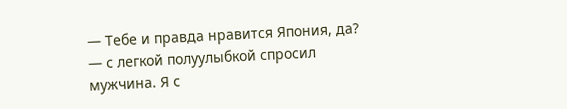— Тебе и правда нравится Япония, да? — с легкой полуулыбкой спросил мужчина. Я с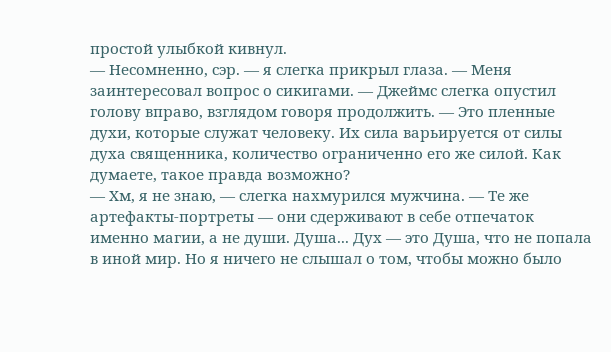простой улыбкой кивнул.
— Несомненно, сэр. — я слегка прикрыл глаза. — Меня заинтересовал вопрос о сикигами. — Джеймс слегка опустил голову вправо, взглядом говоря продолжить. — Это пленные духи, которые служат человеку. Их сила варьируется от силы духа священника, количество ограниченно его же силой. Как думаете, такое правда возможно?
— Хм, я не знаю, — слегка нахмурился мужчина. — Те же артефакты-портреты — они сдерживают в себе отпечаток именно магии, а не души. Душа... Дух — это Душа, что не попала в иной мир. Но я ничего не слышал о том, чтобы можно было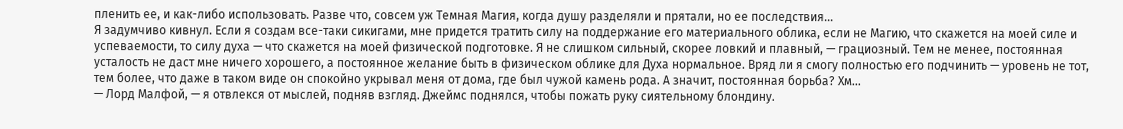пленить ее, и как-либо использовать. Разве что, совсем уж Темная Магия, когда душу разделяли и прятали, но ее последствия...
Я задумчиво кивнул. Если я создам все-таки сикигами, мне придется тратить силу на поддержание его материального облика, если не Магию, что скажется на моей силе и успеваемости, то силу духа — что скажется на моей физической подготовке. Я не слишком сильный, скорее ловкий и плавный, — грациозный. Тем не менее, постоянная усталость не даст мне ничего хорошего, а постоянное желание быть в физическом облике для Духа нормальное. Вряд ли я смогу полностью его подчинить — уровень не тот, тем более, что даже в таком виде он спокойно укрывал меня от дома, где был чужой камень рода. А значит, постоянная борьба? Хм...
— Лорд Малфой, — я отвлекся от мыслей, подняв взгляд. Джеймс поднялся, чтобы пожать руку сиятельному блондину.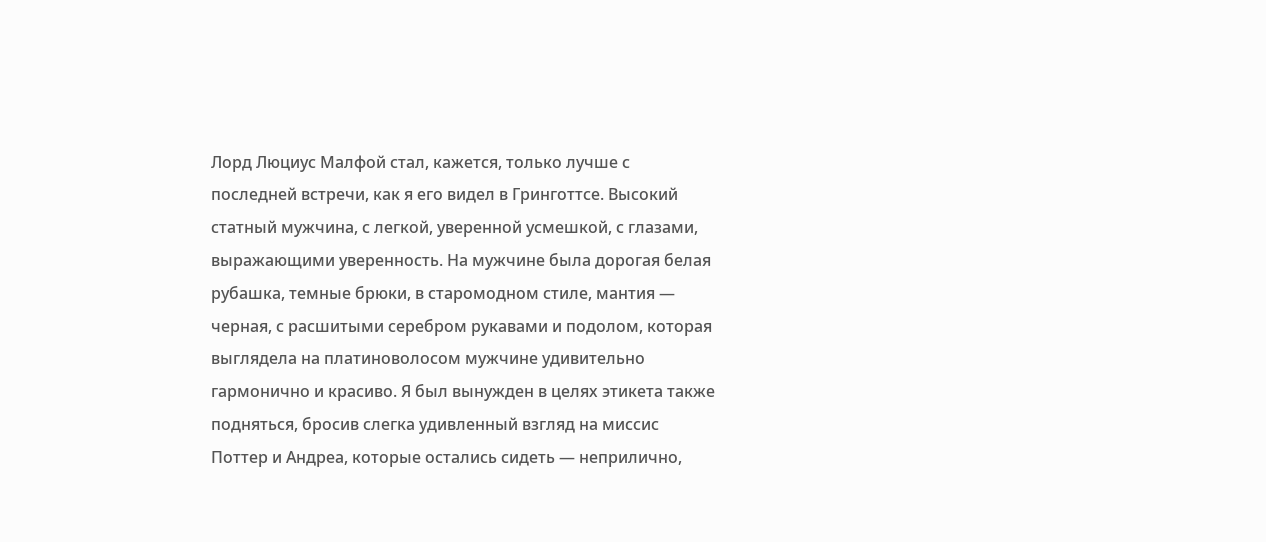Лорд Люциус Малфой стал, кажется, только лучше с последней встречи, как я его видел в Гринготтсе. Высокий статный мужчина, с легкой, уверенной усмешкой, с глазами, выражающими уверенность. На мужчине была дорогая белая рубашка, темные брюки, в старомодном стиле, мантия — черная, с расшитыми серебром рукавами и подолом, которая выглядела на платиноволосом мужчине удивительно гармонично и красиво. Я был вынужден в целях этикета также подняться, бросив слегка удивленный взгляд на миссис Поттер и Андреа, которые остались сидеть — неприлично,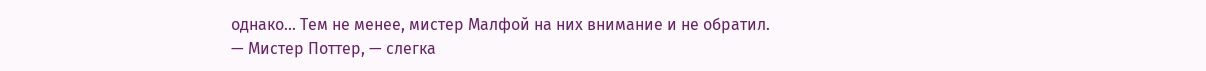однако... Тем не менее, мистер Малфой на них внимание и не обратил.
— Мистер Поттер, — слегка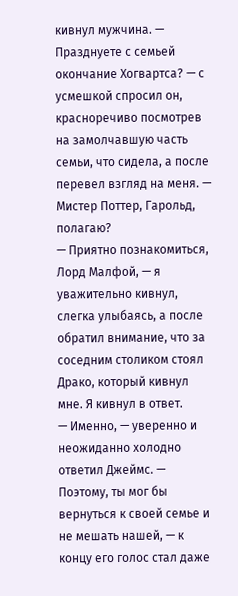кивнул мужчина. — Празднуете с семьей окончание Хогвартса? — с усмешкой спросил он, красноречиво посмотрев на замолчавшую часть семьи, что сидела, а после перевел взгляд на меня. — Мистер Поттер, Гарольд, полагаю?
— Приятно познакомиться, Лорд Малфой, — я уважительно кивнул, слегка улыбаясь, а после обратил внимание, что за соседним столиком стоял Драко, который кивнул мне. Я кивнул в ответ.
— Именно, — уверенно и неожиданно холодно ответил Джеймс. — Поэтому, ты мог бы вернуться к своей семье и не мешать нашей, — к концу его голос стал даже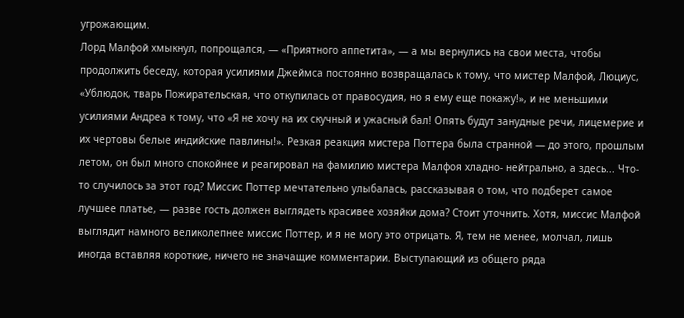угрожающим.
Лорд Малфой хмыкнул, попрощался, — «Приятного аппетита», — а мы вернулись на свои места, чтобы продолжить беседу, которая усилиями Джеймса постоянно возвращалась к тому, что мистер Малфой, Люциус, «Ублюдок, тварь Пожирательская, что откупилась от правосудия, но я ему еще покажу!», и не меньшими усилиями Андреа к тому, что «Я не хочу на их скучный и ужасный бал! Опять будут занудные речи, лицемерие и их чертовы белые индийские павлины!». Резкая реакция мистера Поттера была странной — до этого, прошлым летом, он был много спокойнее и реагировал на фамилию мистера Малфоя хладно- нейтрально, а здесь... Что-то случилось за этот год? Миссис Поттер мечтательно улыбалась, рассказывая о том, что подберет самое лучшее платье, — разве гость должен выглядеть красивее хозяйки дома? Стоит уточнить. Хотя, миссис Малфой выглядит намного великолепнее миссис Поттер, и я не могу это отрицать. Я, тем не менее, молчал, лишь иногда вставляя короткие, ничего не значащие комментарии. Выступающий из общего ряда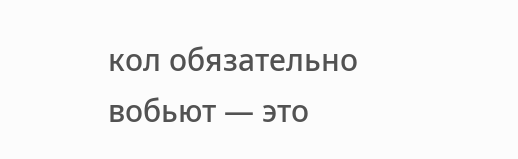кол обязательно вобьют — это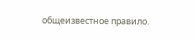общеизвестное правило.